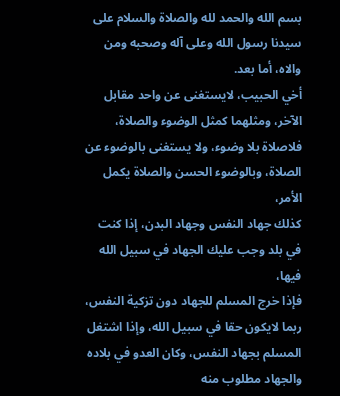بسم الله والحمد لله والصلاة والسلام على سيدنا رسول الله وعلى آله وصحبه ومن والاه، أما بعد.
أخي الحبيب، لايستغنى عن واحد مقابل الآخر، ومثلهما كمثل الوضوء والصلاة، فلاصلاة بلا وضوء، ولا يستغنى بالوضوء عن الصلاة، وبالوضوء الحسن والصلاة يكمل الأمر،
كذلك جهاد النفس وجهاد البدن، إذا كنت في بلد وجب عليك الجهاد في سبيل الله فيها،
فإذا خرج المسلم للجهاد دون تزكية النفس، ربما لايكون حقا في سبيل الله، وإذا اشتغل المسلم بجهاد النفس، وكان العدو في بلاده والجهاد مطلوب منه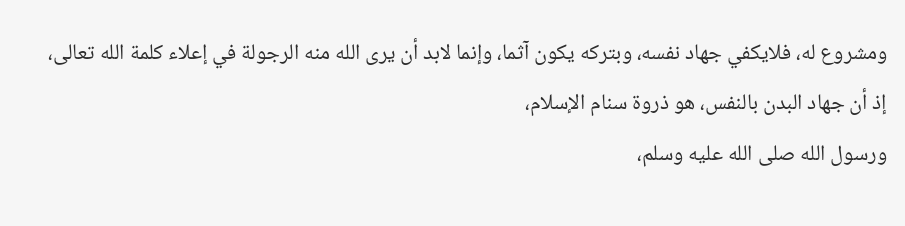ومشروع له، فلايكفي جهاد نفسه، وبتركه يكون آثما، وإنما لابد أن يرى الله منه الرجولة في إعلاء كلمة الله تعالى،
إذ أن جهاد البدن بالنفس، هو ذروة سنام الإسلام،
ورسول الله صلى الله عليه وسلم،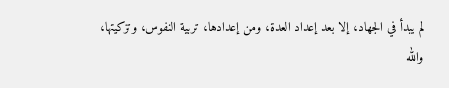لم يبدأ في الجهاد، إلا بعد إعداد العدة، ومن إعدادها، تربية النفوس، وتزكيتها،
والله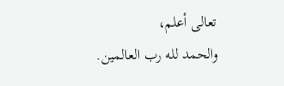تعالى أعلم،
والحمد لله رب العالمين.